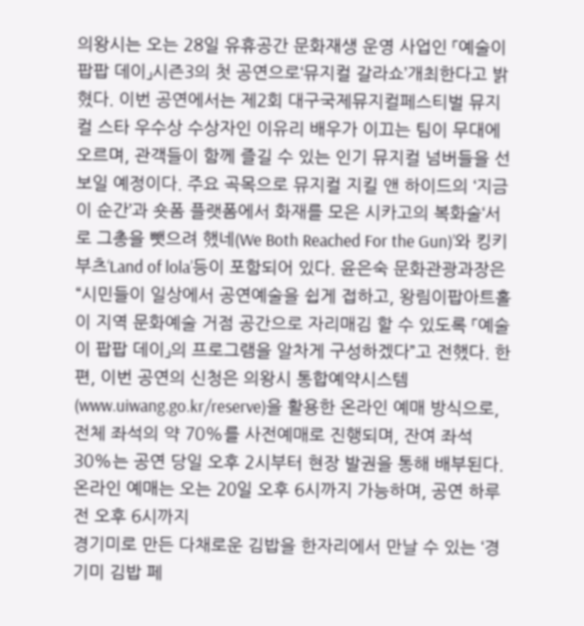의왕시는 오는 28일 유휴공간 문화재생 운영 사업인 「예술이 팝팝 데이」시즌3의 첫 공연으로‘뮤지컬 갈라쇼’개최한다고 밝혔다. 이번 공연에서는 제2회 대구국제뮤지컬페스티벌 뮤지컬 스타 우수상 수상자인 이유리 배우가 이끄는 팀이 무대에 오르며, 관객들이 함께 즐길 수 있는 인기 뮤지컬 넘버들을 선보일 예정이다. 주요 곡목으로 뮤지컬 지킬 앤 하이드의 ‘지금 이 순간’과 숏폼 플랫폼에서 화재를 모은 시카고의 복화술‘서로 그총을 뺏으려 했네(We Both Reached For the Gun)’와 킹키부츠‘Land of lola’등이 포함되어 있다. 윤은숙 문화관광과장은“시민들이 일상에서 공연예술을 쉽게 접하고, 왕림이팝아트홀이 지역 문화예술 거점 공간으로 자리매김 할 수 있도록 「예술이 팝팝 데이」의 프로그램을 알차게 구성하겠다”고 전했다. 한편, 이번 공연의 신청은 의왕시 통합예약시스템(www.uiwang.go.kr/reserve)을 활용한 온라인 예매 방식으로, 전체 좌석의 약 70%를 사전예매로 진행되며, 잔여 좌석 30%는 공연 당일 오후 2시부터 현장 발권을 통해 배부된다. 온라인 예매는 오는 20일 오후 6시까지 가능하며, 공연 하루 전 오후 6시까지
경기미로 만든 다채로운 김밥을 한자리에서 만날 수 있는 ‘경기미 김밥 페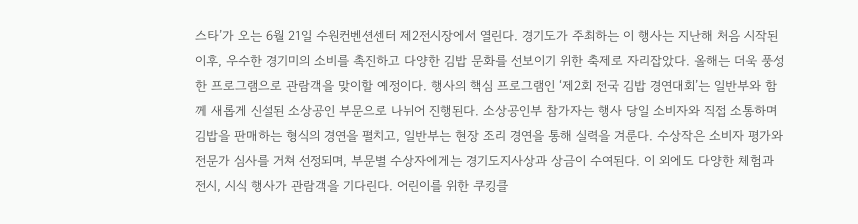스타’가 오는 6월 21일 수원컨벤션센터 제2전시장에서 열린다. 경기도가 주최하는 이 행사는 지난해 처음 시작된 이후, 우수한 경기미의 소비를 촉진하고 다양한 김밥 문화를 선보이기 위한 축제로 자리잡았다. 올해는 더욱 풍성한 프로그램으로 관람객을 맞이할 예정이다. 행사의 핵심 프로그램인 ‘제2회 전국 김밥 경연대회’는 일반부와 함께 새롭게 신설된 소상공인 부문으로 나뉘어 진행된다. 소상공인부 참가자는 행사 당일 소비자와 직접 소통하며 김밥을 판매하는 형식의 경연을 펼치고, 일반부는 현장 조리 경연을 통해 실력을 겨룬다. 수상작은 소비자 평가와 전문가 심사를 거쳐 선정되며, 부문별 수상자에게는 경기도지사상과 상금이 수여된다. 이 외에도 다양한 체험과 전시, 시식 행사가 관람객을 기다린다. 어린이를 위한 쿠킹클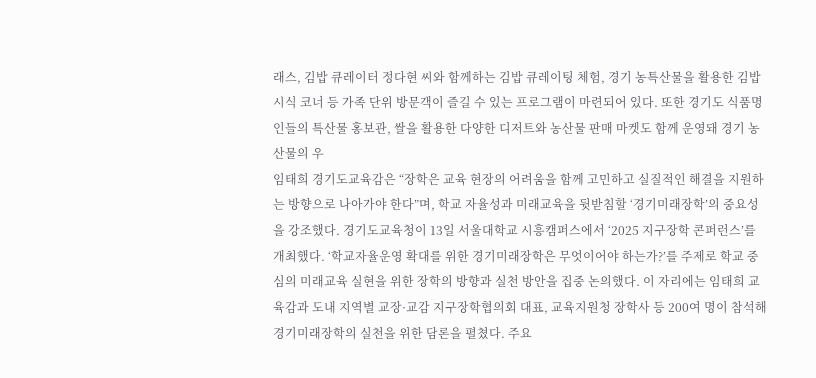래스, 김밥 큐레이터 정다현 씨와 함께하는 김밥 큐레이팅 체험, 경기 농특산물을 활용한 김밥 시식 코너 등 가족 단위 방문객이 즐길 수 있는 프로그램이 마련되어 있다. 또한 경기도 식품명인들의 특산물 홍보관, 쌀을 활용한 다양한 디저트와 농산물 판매 마켓도 함께 운영돼 경기 농산물의 우
임태희 경기도교육감은 “장학은 교육 현장의 어려움을 함께 고민하고 실질적인 해결을 지원하는 방향으로 나아가야 한다”며, 학교 자율성과 미래교육을 뒷받침할 ‘경기미래장학’의 중요성을 강조했다. 경기도교육청이 13일 서울대학교 시흥캠퍼스에서 ‘2025 지구장학 콘퍼런스’를 개최했다. ‘학교자율운영 확대를 위한 경기미래장학은 무엇이어야 하는가?’를 주제로 학교 중심의 미래교육 실현을 위한 장학의 방향과 실천 방안을 집중 논의했다. 이 자리에는 임태희 교육감과 도내 지역별 교장·교감 지구장학협의회 대표, 교육지원청 장학사 등 200여 명이 참석해 경기미래장학의 실천을 위한 담론을 펼쳤다. 주요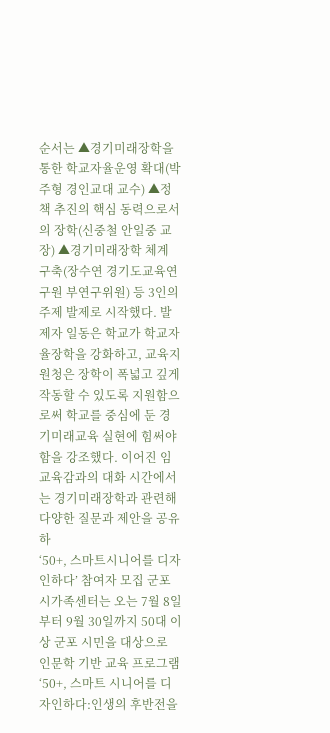순서는 ▲경기미래장학을 통한 학교자율운영 확대(박주형 경인교대 교수) ▲정책 추진의 핵심 동력으로서의 장학(신중철 안일중 교장) ▲경기미래장학 체계 구축(장수연 경기도교육연구원 부연구위원) 등 3인의 주제 발제로 시작했다. 발제자 일동은 학교가 학교자율장학을 강화하고, 교육지원청은 장학이 폭넓고 깊게 작동할 수 있도록 지원함으로써 학교를 중심에 둔 경기미래교육 실현에 힘써야 함을 강조했다. 이어진 임 교육감과의 대화 시간에서는 경기미래장학과 관련해 다양한 질문과 제안을 공유하
‘50+, 스마트시니어를 디자인하다’ 참여자 모집 군포시가족센터는 오는 7월 8일부터 9월 30일까지 50대 이상 군포 시민을 대상으로 인문학 기반 교육 프로그램 ‘50+, 스마트 시니어를 디자인하다:인생의 후반전을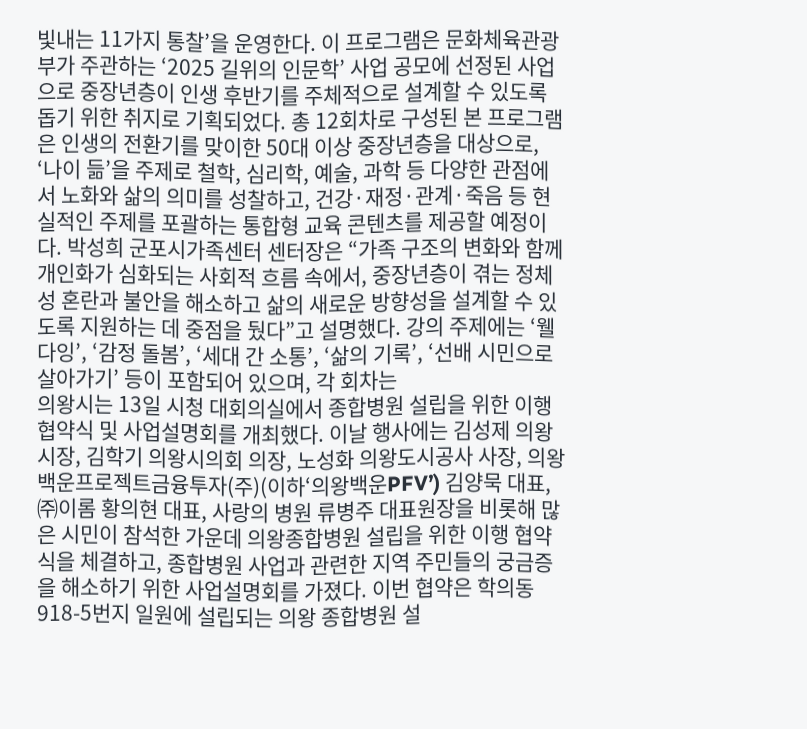빛내는 11가지 통찰’을 운영한다. 이 프로그램은 문화체육관광부가 주관하는 ‘2025 길위의 인문학’ 사업 공모에 선정된 사업으로 중장년층이 인생 후반기를 주체적으로 설계할 수 있도록 돕기 위한 취지로 기획되었다. 총 12회차로 구성된 본 프로그램은 인생의 전환기를 맞이한 50대 이상 중장년층을 대상으로, ‘나이 듦’을 주제로 철학, 심리학, 예술, 과학 등 다양한 관점에서 노화와 삶의 의미를 성찰하고, 건강·재정·관계·죽음 등 현실적인 주제를 포괄하는 통합형 교육 콘텐츠를 제공할 예정이다. 박성희 군포시가족센터 센터장은 “가족 구조의 변화와 함께 개인화가 심화되는 사회적 흐름 속에서, 중장년층이 겪는 정체성 혼란과 불안을 해소하고 삶의 새로운 방향성을 설계할 수 있도록 지원하는 데 중점을 뒀다”고 설명했다. 강의 주제에는 ‘웰다잉’, ‘감정 돌봄’, ‘세대 간 소통’, ‘삶의 기록’, ‘선배 시민으로 살아가기’ 등이 포함되어 있으며, 각 회차는
의왕시는 13일 시청 대회의실에서 종합병원 설립을 위한 이행협약식 및 사업설명회를 개최했다. 이날 행사에는 김성제 의왕시장, 김학기 의왕시의회 의장, 노성화 의왕도시공사 사장, 의왕백운프로젝트금융투자(주)(이하‘의왕백운PFV’) 김양묵 대표, ㈜이롬 황의현 대표, 사랑의 병원 류병주 대표원장을 비롯해 많은 시민이 참석한 가운데 의왕종합병원 설립을 위한 이행 협약식을 체결하고, 종합병원 사업과 관련한 지역 주민들의 궁금증을 해소하기 위한 사업설명회를 가졌다. 이번 협약은 학의동 918-5번지 일원에 설립되는 의왕 종합병원 설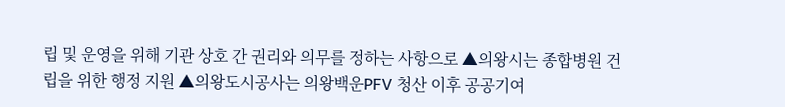립 및 운영을 위해 기관 상호 간 권리와 의무를 정하는 사항으로 ▲의왕시는 종합병원 건립을 위한 행정 지원 ▲의왕도시공사는 의왕백운PFV 청산 이후 공공기여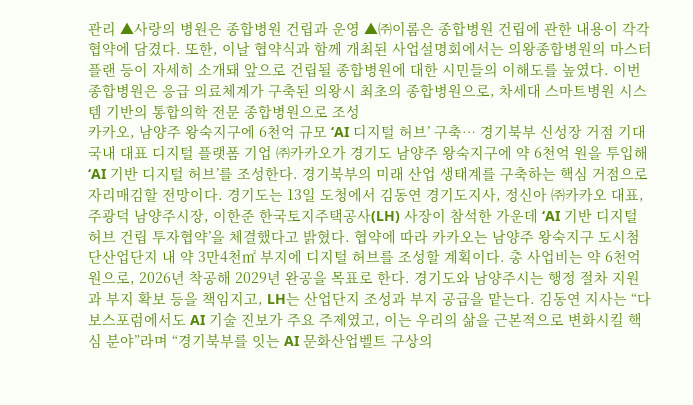관리 ▲사랑의 병원은 종합병원 건립과 운영 ▲㈜이롬은 종합병원 건립에 관한 내용이 각각 협약에 담겼다. 또한, 이날 협약식과 함께 개최된 사업설명회에서는 의왕종합병원의 마스터플랜 등이 자세히 소개돼 앞으로 건립될 종합병원에 대한 시민들의 이해도를 높였다. 이번 종합병원은 응급 의료체계가 구축된 의왕시 최초의 종합병원으로, 차세대 스마트병원 시스템 기반의 통합의학 전문 종합병원으로 조성
카카오, 남양주 왕숙지구에 6천억 규모 ‘AI 디지털 허브’ 구축… 경기북부 신성장 거점 기대 국내 대표 디지털 플랫폼 기업 ㈜카카오가 경기도 남양주 왕숙지구에 약 6천억 원을 투입해 ‘AI 기반 디지털 허브’를 조성한다. 경기북부의 미래 산업 생태계를 구축하는 핵심 거점으로 자리매김할 전망이다. 경기도는 13일 도청에서 김동연 경기도지사, 정신아 ㈜카카오 대표, 주광덕 남양주시장, 이한준 한국토지주택공사(LH) 사장이 참석한 가운데 ‘AI 기반 디지털 허브 건립 투자협약’을 체결했다고 밝혔다. 협약에 따라 카카오는 남양주 왕숙지구 도시첨단산업단지 내 약 3만4천㎡ 부지에 디지털 허브를 조성할 계획이다. 총 사업비는 약 6천억 원으로, 2026년 착공해 2029년 완공을 목표로 한다. 경기도와 남양주시는 행정 절차 지원과 부지 확보 등을 책임지고, LH는 산업단지 조성과 부지 공급을 맡는다. 김동연 지사는 “다보스포럼에서도 AI 기술 진보가 주요 주제였고, 이는 우리의 삶을 근본적으로 변화시킬 핵심 분야”라며 “경기북부를 잇는 AI 문화산업벨트 구상의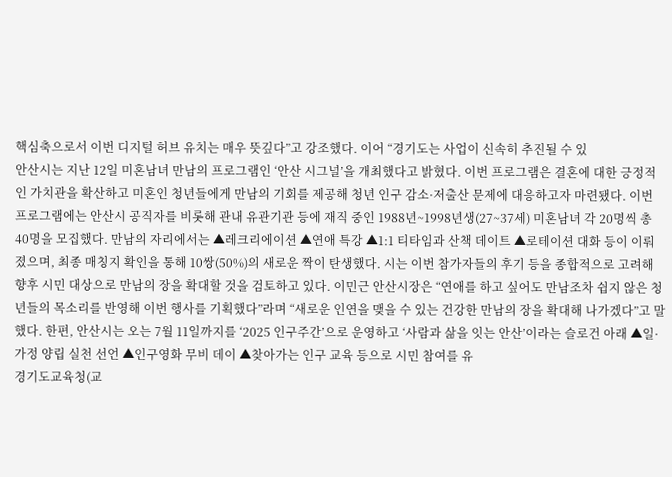핵심축으로서 이번 디지털 허브 유치는 매우 뜻깊다”고 강조했다. 이어 “경기도는 사업이 신속히 추진될 수 있
안산시는 지난 12일 미혼남녀 만남의 프로그램인 ‘안산 시그널’을 개최했다고 밝혔다. 이번 프로그램은 결혼에 대한 긍정적인 가치관을 확산하고 미혼인 청년들에게 만남의 기회를 제공해 청년 인구 감소·저출산 문제에 대응하고자 마련됐다. 이번 프로그램에는 안산시 공직자를 비롯해 관내 유관기관 등에 재직 중인 1988년~1998년생(27~37세) 미혼남녀 각 20명씩 총 40명을 모집했다. 만남의 자리에서는 ▲레크리에이션 ▲연애 특강 ▲1:1 티타임과 산책 데이트 ▲로테이션 대화 등이 이뤄졌으며, 최종 매칭지 확인을 통해 10쌍(50%)의 새로운 짝이 탄생했다. 시는 이번 참가자들의 후기 등을 종합적으로 고려해 향후 시민 대상으로 만남의 장을 확대할 것을 검토하고 있다. 이민근 안산시장은 “연애를 하고 싶어도 만남조차 쉽지 않은 청년들의 목소리를 반영해 이번 행사를 기획했다”라며 “새로운 인연을 맺을 수 있는 건강한 만남의 장을 확대해 나가겠다”고 말했다. 한편, 안산시는 오는 7월 11일까지를 ‘2025 인구주간’으로 운영하고 ‘사람과 삶을 잇는 안산’이라는 슬로건 아래 ▲일·가정 양립 실천 선언 ▲인구영화 무비 데이 ▲찾아가는 인구 교육 등으로 시민 참여를 유
경기도교육청(교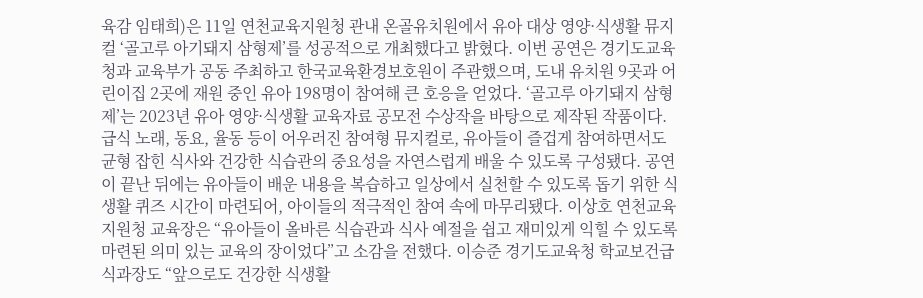육감 임태희)은 11일 연천교육지원청 관내 온골유치원에서 유아 대상 영양·식생활 뮤지컬 ‘골고루 아기돼지 삼형제’를 성공적으로 개최했다고 밝혔다. 이번 공연은 경기도교육청과 교육부가 공동 주최하고 한국교육환경보호원이 주관했으며, 도내 유치원 9곳과 어린이집 2곳에 재원 중인 유아 198명이 참여해 큰 호응을 얻었다. ‘골고루 아기돼지 삼형제’는 2023년 유아 영양·식생활 교육자료 공모전 수상작을 바탕으로 제작된 작품이다. 급식 노래, 동요, 율동 등이 어우러진 참여형 뮤지컬로, 유아들이 즐겁게 참여하면서도 균형 잡힌 식사와 건강한 식습관의 중요성을 자연스럽게 배울 수 있도록 구성됐다. 공연이 끝난 뒤에는 유아들이 배운 내용을 복습하고 일상에서 실천할 수 있도록 돕기 위한 식생활 퀴즈 시간이 마련되어, 아이들의 적극적인 참여 속에 마무리됐다. 이상호 연천교육지원청 교육장은 “유아들이 올바른 식습관과 식사 예절을 쉽고 재미있게 익힐 수 있도록 마련된 의미 있는 교육의 장이었다”고 소감을 전했다. 이승준 경기도교육청 학교보건급식과장도 “앞으로도 건강한 식생활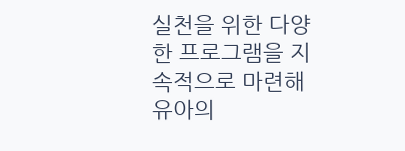실천을 위한 다양한 프로그램을 지속적으로 마련해 유아의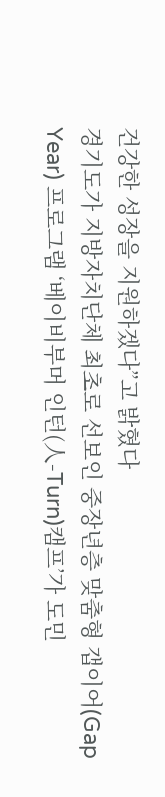건강한 성장을 지원하겠다”고 밝혔다
경기도가 지방자치단체 최초로 선보인 중장년층 맞춤형 갭이어(Gap Year) 프로그램 ‘베이비부머 인턴(人-Turn)캠프’가 도민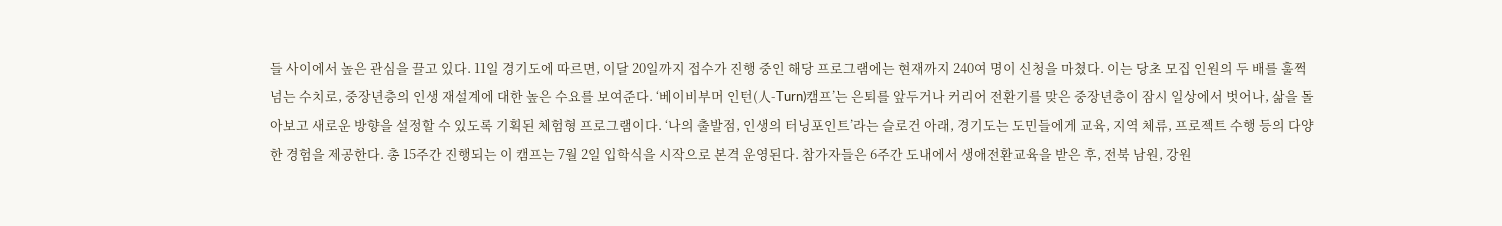들 사이에서 높은 관심을 끌고 있다. 11일 경기도에 따르면, 이달 20일까지 접수가 진행 중인 해당 프로그램에는 현재까지 240여 명이 신청을 마쳤다. 이는 당초 모집 인원의 두 배를 훌쩍 넘는 수치로, 중장년층의 인생 재설계에 대한 높은 수요를 보여준다. ‘베이비부머 인턴(人-Turn)캠프’는 은퇴를 앞두거나 커리어 전환기를 맞은 중장년층이 잠시 일상에서 벗어나, 삶을 돌아보고 새로운 방향을 설정할 수 있도록 기획된 체험형 프로그램이다. ‘나의 출발점, 인생의 터닝포인트’라는 슬로건 아래, 경기도는 도민들에게 교육, 지역 체류, 프로젝트 수행 등의 다양한 경험을 제공한다. 총 15주간 진행되는 이 캠프는 7월 2일 입학식을 시작으로 본격 운영된다. 참가자들은 6주간 도내에서 생애전환교육을 받은 후, 전북 남원, 강원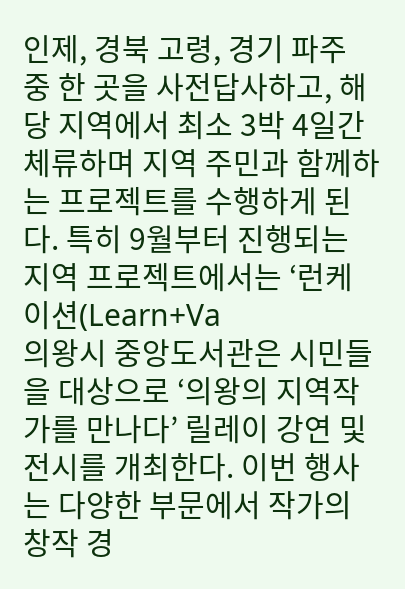인제, 경북 고령, 경기 파주 중 한 곳을 사전답사하고, 해당 지역에서 최소 3박 4일간 체류하며 지역 주민과 함께하는 프로젝트를 수행하게 된다. 특히 9월부터 진행되는 지역 프로젝트에서는 ‘런케이션(Learn+Va
의왕시 중앙도서관은 시민들을 대상으로 ‘의왕의 지역작가를 만나다’ 릴레이 강연 및 전시를 개최한다. 이번 행사는 다양한 부문에서 작가의 창작 경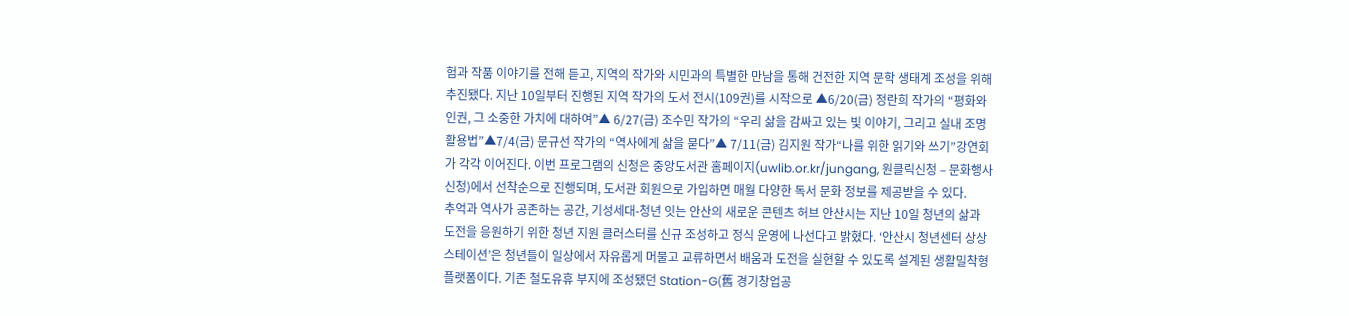험과 작품 이야기를 전해 듣고, 지역의 작가와 시민과의 특별한 만남을 통해 건전한 지역 문학 생태계 조성을 위해 추진됐다. 지난 10일부터 진행된 지역 작가의 도서 전시(109권)를 시작으로 ▲6/20(금) 정란희 작가의 “평화와 인권, 그 소중한 가치에 대하여”▲ 6/27(금) 조수민 작가의 “우리 삶을 감싸고 있는 빛 이야기, 그리고 실내 조명 활용법”▲7/4(금) 문규선 작가의 “역사에게 삶을 묻다”▲ 7/11(금) 김지원 작가“나를 위한 읽기와 쓰기”강연회가 각각 이어진다. 이번 프로그램의 신청은 중앙도서관 홈페이지(uwlib.or.kr/jungang, 원클릭신청 – 문화행사신청)에서 선착순으로 진행되며, 도서관 회원으로 가입하면 매월 다양한 독서 문화 정보를 제공받을 수 있다.
추억과 역사가 공존하는 공간, 기성세대-청년 잇는 안산의 새로운 콘텐츠 허브 안산시는 지난 10일 청년의 삶과 도전을 응원하기 위한 청년 지원 클러스터를 신규 조성하고 정식 운영에 나선다고 밝혔다. ‘안산시 청년센터 상상스테이션’은 청년들이 일상에서 자유롭게 머물고 교류하면서 배움과 도전을 실현할 수 있도록 설계된 생활밀착형 플랫폼이다. 기존 철도유휴 부지에 조성됐던 Station-G(舊 경기창업공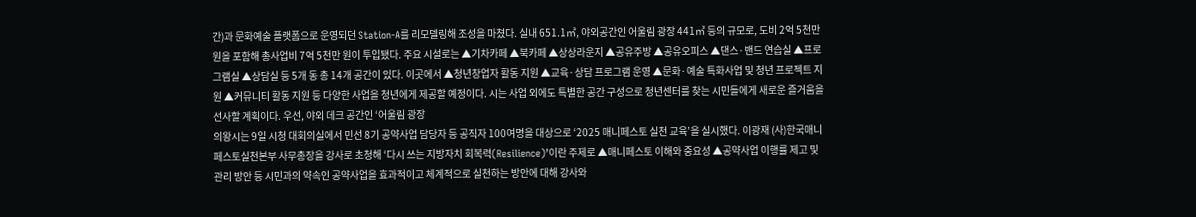간)과 문화예술 플랫폼으로 운영되던 Station-A를 리모델링해 조성을 마쳤다. 실내 651.1㎡, 야외공간인 어울림 광장 441㎡ 등의 규모로, 도비 2억 5천만 원을 포함해 총사업비 7억 5천만 원이 투입됐다. 주요 시설로는 ▲기차카페 ▲북카페 ▲상상라운지 ▲공유주방 ▲공유오피스 ▲댄스·밴드 연습실 ▲프로그램실 ▲상담실 등 5개 동 총 14개 공간이 있다. 이곳에서 ▲청년창업자 활동 지원 ▲교육·상담 프로그램 운영 ▲문화·예술 특화사업 및 청년 프로젝트 지원 ▲커뮤니티 활동 지원 등 다양한 사업을 청년에게 제공할 예정이다. 시는 사업 외에도 특별한 공간 구성으로 청년센터를 찾는 시민들에게 새로운 즐거움을 선사할 계획이다. 우선, 야외 데크 공간인 ‘어울림 광장
의왕시는 9일 시청 대회의실에서 민선 8기 공약사업 담당자 등 공직자 100여명을 대상으로 ‘2025 매니페스토 실천 교육’을 실시했다. 이광재 (사)한국매니페스토실천본부 사무총장을 강사로 초청해 ‘다시 쓰는 지방자치 회복력(Resilience)’이란 주제로 ▲매니페스토 이해와 중요성 ▲공약사업 이행률 제고 및 관리 방안 등 시민과의 약속인 공약사업을 효과적이고 체계적으로 실천하는 방안에 대해 강사와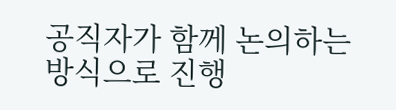공직자가 함께 논의하는 방식으로 진행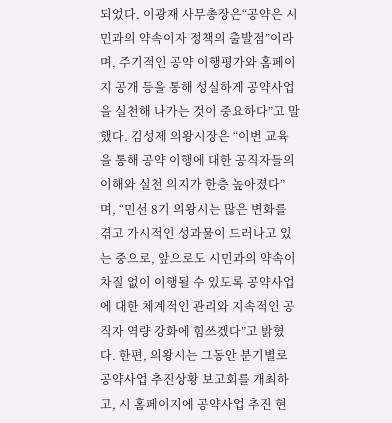되었다. 이광재 사무총장은“공약은 시민과의 약속이자 정책의 출발점”이라며, 주기적인 공약 이행평가와 홈페이지 공개 등을 통해 성실하게 공약사업을 실천해 나가는 것이 중요하다”고 말했다. 김성제 의왕시장은 “이번 교육을 통해 공약 이행에 대한 공직자들의 이해와 실천 의지가 한층 높아졌다”며, “민선 8기 의왕시는 많은 변화를 겪고 가시적인 성과물이 드러나고 있는 중으로, 앞으로도 시민과의 약속이 차질 없이 이행될 수 있도록 공약사업에 대한 체계적인 관리와 지속적인 공직자 역량 강화에 힘쓰겠다”고 밝혔다. 한편, 의왕시는 그동안 분기별로 공약사업 추진상황 보고회를 개최하고, 시 홈페이지에 공약사업 추진 현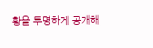황을 투명하게 공개해